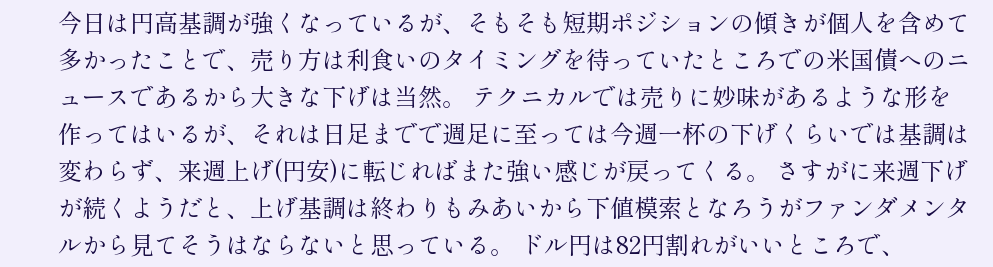今日は円高基調が強くなっているが、そもそも短期ポジションの傾きが個人を含めて多かったことで、売り方は利食いのタイミングを待っていたところでの米国債へのニュースであるから大きな下げは当然。 テクニカルでは売りに妙味があるような形を作ってはいるが、それは日足までで週足に至っては今週一杯の下げくらいでは基調は変わらず、来週上げ(円安)に転じればまた強い感じが戻ってくる。 さすがに来週下げが続くようだと、上げ基調は終わりもみあいから下値模索となろうがファンダメンタルから見てそうはならないと思っている。 ドル円は82円割れがいいところで、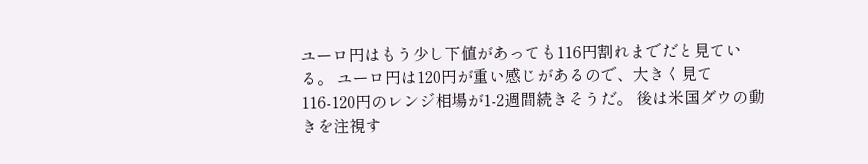ユーロ円はもう少し下値があっても116円割れまでだと見ている。 ユーロ円は120円が重い感じがあるので、大きく見て116-120円のレンジ相場が1-2週間続きそうだ。 後は米国ダウの動きを注視す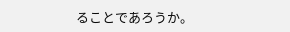ることであろうか。